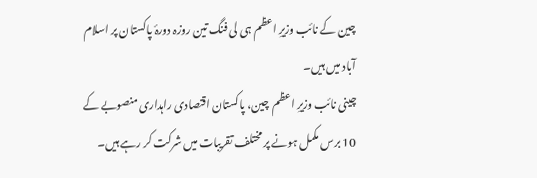چین کے نائب وزیرِ اعظم ہی لی فنگ تین روزہ دورۂ پاکستان پر اسلام آباد میں ہیں۔
چینی نائب وزیرِ اعظم چین، پاکستان اقتصادی راہداری منصوبے کے 10 برس مکمل ہونے پر مختلف تقریبات میں شرکت کر رہے ہیں۔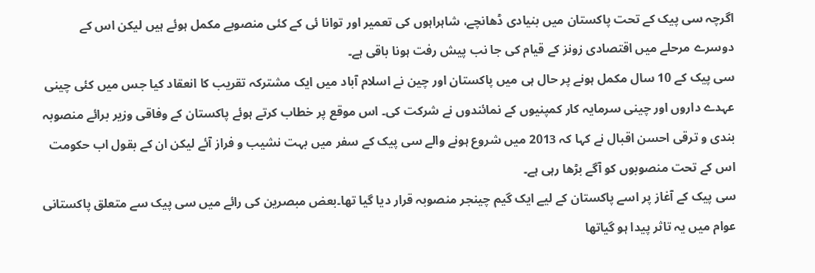اگرچہ سی پیک کے تحت پاکستان میں بنیادی ڈھانچے، شاہراہوں کی تعمیر اور توانا ئی کے کئی منصوبے مکمل ہوئے ہیں لیکن اس کے دوسرے مرحلے میں اقتصادی زونز کے قیام کی جا نب پیش رفت ہونا باقی ہے۔
سی پیک کے 10 سال مکمل ہونے پر حال ہی میں پاکستان اور چین نے اسلام آباد میں ایک مشترکہ تقریب کا انعقاد کیا جس میں کئی چینی عہدے داروں اور چینی سرمایہ کار کمپنیوں کے نمائندوں نے شرکت کی۔ اس موقع پر خطاب کرتے ہوئے پاکستان کے وفاقی وزیر برائے منصوبہ بندی و ترقی احسن اقبال نے کہا کہ 2013 میں شروع ہونے والے سی پیک کے سفر میں بہت نشیب و فراز آئے لیکن ان کے بقول اب حکومت اس کے تحت منصوبوں کو آگے بڑھا رہی ہے۔
سی پیک کے آغاز پر اسے پاکستان کے لیے ایک گیم چینجر منصوبہ قرار دیا گیا تھا۔بعض مبصرین کی رائے میں سی پیک سے متعلق پاکستانی عوام میں یہ تاثر پیدا ہو گیاتھا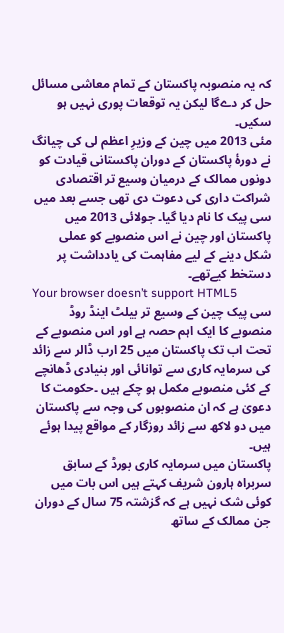کہ یہ منصوبہ پاکستان کے تمام معاشی مسائل حل کر دےگا لیکن یہ توقعات پوری نہیں ہو سکیں۔
مئی 2013 میں چین کے وزیرِ اعظم لی کی چیانگ نے دورۂ پاکستان کے دوران پاکستانی قیادت کو دونوں ممالک کے درمیان وسیع تر اقتصادی شراکت داری کی دعوت دی تھی جسے بعد میں سی پیک کا نام دیا گیا۔ جولائی 2013 میں پاکستان اور چین نے اس منصوبے کو عملی شکل دینے کے لیے مفاہمت کی یادداشت پر دستخط کیےتھے۔
Your browser doesn’t support HTML5
سی پیک چین کے وسیع تر بیلٹ اینڈ روڈ منصوبے کا ایک اہم حصہ ہے اور اس منصوبے کے تحت اب تک پاکستان میں 25 ارب ڈالر سے زائد کی سرمایہ کاری سے توانائی اور بنیادی ڈھانچے کے کئی منصوبے مکمل ہو چکے ہیں ۔حکومت کا دعویٰ ہے کہ ان منصوبوں کی وجہ سے پاکستان میں دو لاکھ سے زائد روزگار کے مواقع پیدا ہوئے ہیں۔
پاکستان میں سرمایہ کاری بورڈ کے سابق سربراہ ہارون شریف کہتے ہیں اس بات میں کوئی شک نہیں ہے کہ گزشتہ 75 سال کے دوران جن ممالک کے ساتھ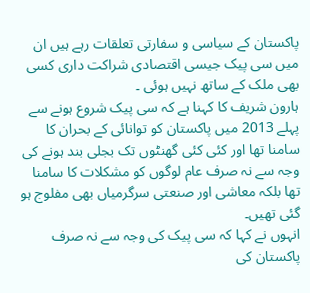پاکستان کے سیاسی و سفارتی تعلقات رہے ہیں ان میں سی پیک جیسی اقتصادی شراکت داری کسی بھی ملک کے ساتھ نہیں ہوئی ۔
ہارون شریف کا کہنا ہے کہ سی پیک شروع ہونے سے پہلے 2013 میں پاکستان کو توانائی کے بحران کا سامنا تھا اور کئی کئی گھنٹوں تک بجلی بند ہونے کی وجہ سے نہ صرف عام لوگوں کو مشکلات کا سامنا تھا بلکہ معاشی اور صنعتی سرگرمیاں بھی مفلوج ہو گئی تھیں۔
انہوں نے کہا کہ سی پیک کی وجہ سے نہ صرف پاکستان کی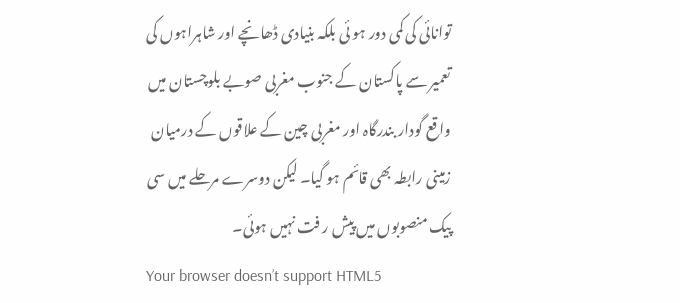توانائی کی کمی دور ہو ئی بلکہ بنیادی ڈھانچے اور شاہراہوں کی تعمیر سے پاکستان کے جنوب مغربی صوبے بلوچستان میں واقع گودار بندرگاہ اور مغربی چین کے علاقوں کے درمیان زمینی رابطہ بھی قائم ہو گیا۔ لیکن دوسرے مرحلے میں سی پیک منصوبوں میں پیش ر فت نہیں ہوئی۔
Your browser doesn’t support HTML5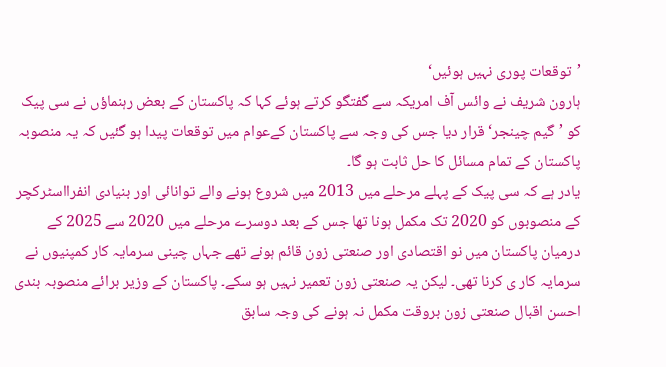’توقعات پوری نہیں ہوئیں‘
ہارون شریف نے وائس آف امریکہ سے گفتگو کرتے ہوئے کہا کہ پاکستان کے بعض رہنماؤں نے سی پیک کو ’گیم چینجر‘ قرار دیا جس کی وجہ سے پاکستان کےعوام میں توقعات پیدا ہو گئیں کہ یہ منصوبہ پاکستان کے تمام مسائل کا حل ثابت ہو گا۔
یادر ہے کہ سی پیک کے پہلے مرحلے میں 2013 میں شروع ہونے والے توانائی اور بنیادی انفرااسٹرکچر کے منصوبوں کو 2020 تک مکمل ہونا تھا جس کے بعد دوسرے مرحلے میں 2020 سے 2025 کے درمیان پاکستان میں نو اقتصادی اور صنعتی زون قائم ہونے تھے جہاں چینی سرمایہ کار کمپنیوں نے سرمایہ کار ی کرنا تھی۔ لیکن یہ صنعتی زون تعمیر نہیں ہو سکے۔ پاکستان کے وزیر برائے منصوبہ بندی احسن اقبال صنعتی زون بروقت مکمل نہ ہونے کی وجہ سابق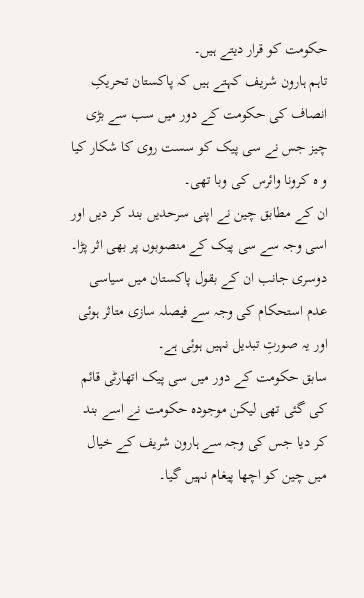حکومت کو قرار دیتے ہیں۔
تاہم ہارون شریف کہتے ہیں کہ پاکستان تحریکِ انصاف کی حکومت کے دور میں سب سے بڑی چیز جس نے سی پیک کو سست روی کا شکار کیا و ہ کرونا وائرس کی وبا تھی۔
ان کے مطابق چین نے اپنی سرحدیں بند کر دیں اور اسی وجہ سے سی پیک کے منصوبوں پر بھی اثر پڑا۔ دوسری جانب ان کے بقول پاکستان میں سیاسی عدم استحکام کی وجہ سے فیصلہ سازی متاثر ہوئی اور یہ صورتِ تبدیل نہیں ہوئی ہے۔
سابق حکومت کے دور میں سی پیک اتھارٹی قائم کی گئی تھی لیکن موجودہ حکومت نے اسے بند کر دیا جس کی وجہ سے ہارون شریف کے خیال میں چین کو اچھا پیغام نہیں گیا۔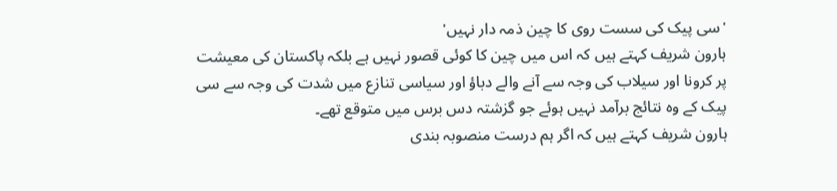'سی پیک کی سست روی کا چین ذمہ دار نہیں'
ہارون شریف کہتے ہیں کہ اس میں چین کا کوئی قصور نہیں ہے بلکہ پاکستان کی معیشت پر کرونا اور سیلاب کی وجہ سے آنے والے دباؤ اور سیاسی تنازع میں شدت کی وجہ سے سی پیک کے وہ نتائج برآمد نہیں ہوئے جو گزشتہ دس برس میں متوقع تھے۔
ہارون شریف کہتے ہیں کہ اگر ہم درست منصوبہ بندی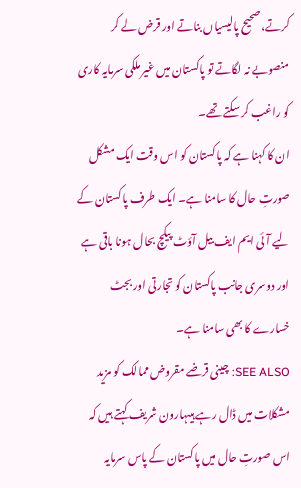کرتے، صحیح پالیسیاں بناتے اور قرض لے کر منصوبے نہ لگاتے تو پاکستان میں غیر ملکی سرمایہ کاری کو راغب کر سکتے تھے۔
ان کا کہنا ہے کہ پاکستان کو اس وقت ایک مشکل صورتِ حال کا سامنا ہے۔ ایک طرف پاکستان کے لیے آئی ایم ایف بیل آؤٹ پیکچ بحال ہونا باقی ہے اور دوسری جانب پاکستان کو تجارتی اور بجٹ خسارے کا بھی سامنا ہے۔
SEE ALSO: چینی قرضے مقروض ممالک کو مزید مشکلات میں ڈال رہے ہیںہارون شریف کہتے ہیں کہ اس صورتِ حال میں پاکستان کے پاس سرمایہ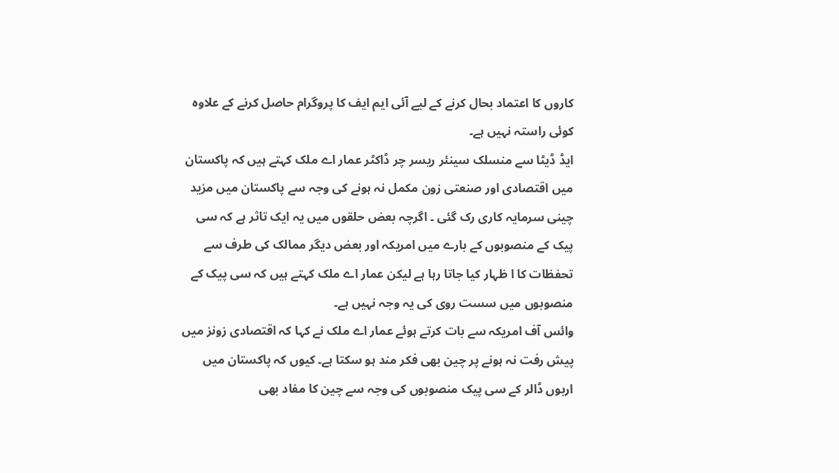کاروں کا اعتماد بحال کرنے کے لیے آئی ایم ایف کا پروگرام حاصل کرنے کے علاوہ کوئی راستہ نہیں ہے۔
ایڈ ڈیٹا سے منسلک سینئر ریسر چر ڈاکٹر عمار اے ملک کہتے ہیں کہ پاکستان میں اقتصادی اور صنعتی زون مکمل نہ ہونے کی وجہ سے پاکستان میں مزید چینی سرمایہ کاری رک گئی ۔ اگرچہ بعض حلقوں میں یہ ایک تاثر ہے کہ سی پیک کے منصوبوں کے بارے میں امریکہ اور بعض دیگر ممالک کی طرف سے تحفظات کا ا ظہار کیا جاتا رہا ہے لیکن عمار اے ملک کہتے ہیں کہ سی پیک کے منصوبوں میں سست روی کی یہ وجہ نہیں ہے۔
وائس آف امریکہ سے بات کرتے ہوئے عمار اے ملک نے کہا کہ اقتصادی زونز میں پیش رفت نہ ہونے پر چین بھی فکر مند ہو سکتا ہے۔ کیوں کہ پاکستان میں اربوں ڈالر کے سی پیک منصوبوں کی وجہ سے چین کا مفاد بھی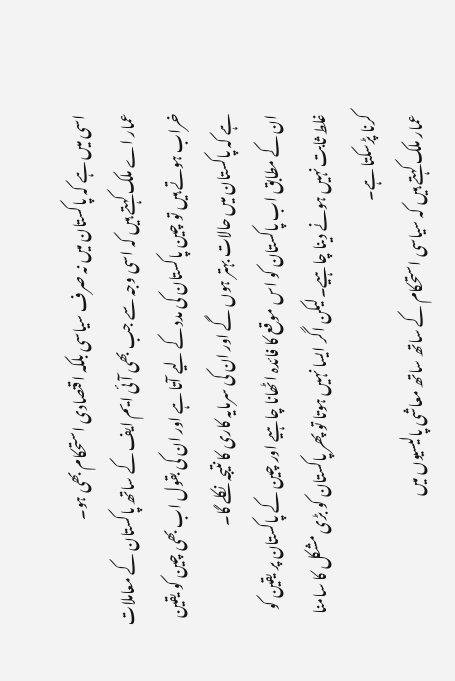اسی میں ہے کہ پاکستان میں نہ صرف سیاسی بلکہ اقتصادی استحکام بھی ہو۔
عمار اے ملک کہتے ہیں کہ اسی وجہ سے جب بھی آئی ایم ایف کے ساتھ پاکستان کے معاملات خراب ہوتے ہیں تو چین پاکستان کی مدد کے لیے آتا ہے اور ان کی بقول اب بھی چین کو یقین ہے کہ پاکستان میں حالات بہتر ہوں گے اور ان کی سرمایہ کاری کا نتیجہ نکلے گا۔
ان کے مطابق اب پاکستان کو اس موقع کا فائدہ اٹھانا چاہیے اور چین کے پاکستان پر یقین کو غلط ثابت نہیں ہونے دینا چاہیے۔لیکن اگر ایسا نہیں ہوتا تو پھر پاکستان کو بڑی مشکل کا سامنا کرنا پڑسکتا ہے۔
عمار ملک کہتے ہیں کہ سیاسی استحکام کے ساتھ ساتھ معاشی پالیسیوں میں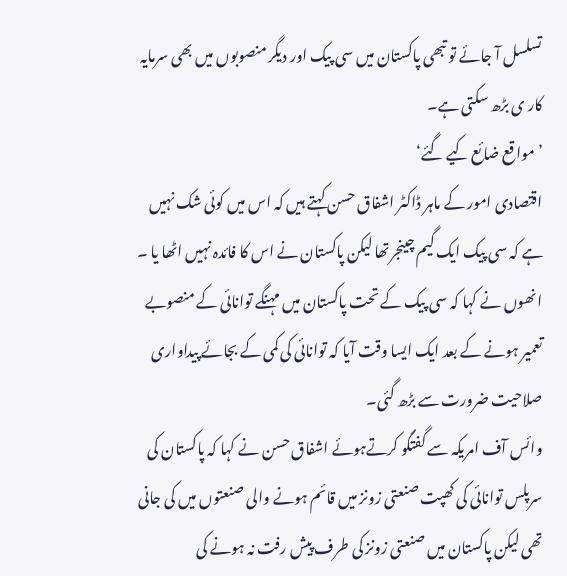تسلسل آ جائے تو تبھی پاکستان میں سی پیک اور دیگر منصوبوں میں بھی سرمایہ کار ی بڑھ سکتی ہے۔
’مواقع ضائع کیے گئے‘
اقتصادی امور کے ماہر ڈاکٹر اشفاق حسن کہتے ہیں کہ اس میں کوئی شک نہیں ہے کہ سی پیک ایک گیم چینجرتھا لیکن پاکستان نے اس کا فائدہ نہیں اٹھا یا ۔
انھوں نے کہا کہ سی پیک کے تحت پاکستان میں مہنگے توانائی کے منصوبے تعمیر ہونے کے بعد ایک ایسا وقت آیا کہ توانائی کی کمی کے بجائے پیداواری صلاحیت ضرورت سے بڑھ گئی۔
وائس آف امریکہ سے گفتگو کرتےہوئے اشفاق حسن نے کہا کہ پاکستان کی سرپلس توانائی کی کھپت صنعتی زونز میں قائم ہونے والی صنعتوں میں کی جانی تھی لیکن پاکستان میں صنعتی زونز کی طرف پیش رفت نہ ہونے کی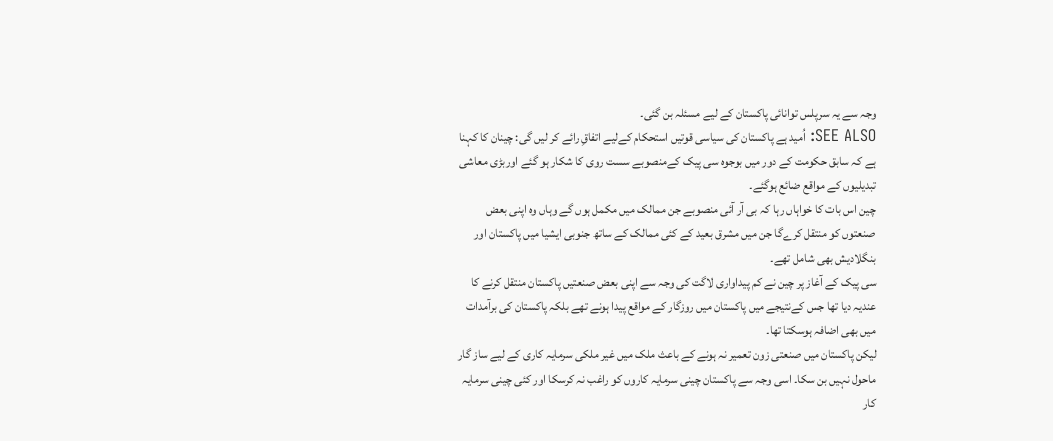وجہ سے یہ سرپلس توانائی پاکستان کے لیے مسئلہ بن گئی۔
SEE ALSO: اُمید ہے پاکستان کی سیاسی قوتیں استحکام کےلیے اتفاقِ رائے کر لیں گی: چینان کا کہنا ہے کہ سابق حکومت کے دور میں بوجوہ سی پیک کےمنصوبے سست روی کا شکار ہو گئے اوربڑی معاشی تبدیلیوں کے مواقع ضائع ہوگئے۔
چین اس بات کا خواہاں رہا کہ بی آر آئی منصوبے جن ممالک میں مکمل ہوں گے وہاں وہ اپنی بعض صنعتوں کو منتقل کرےگا جن میں مشرق بعید کے کئی ممالک کے ساتھ جنوبی ایشیا میں پاکستان اور بنگلادیش بھی شامل تھے۔
سی پیک کے آغاز پر چین نے کم پیداواری لاگت کی وجہ سے اپنی بعض صنعتیں پاکستان منتقل کرنے کا عندیہ دیا تھا جس کےنتیجے میں پاکستان میں روزگار کے مواقع پیدا ہونے تھے بلکہ پاکستان کی برآمدات میں بھی اضافہ ہوسکتا تھا۔
لیکن پاکستان میں صنعتی زون تعمیر نہ ہونے کے باعث ملک میں غیر ملکی سرمایہ کاری کے لیے ساز گار ماحول نہیں بن سکا۔ اسی وجہ سے پاکستان چینی سرمایہ کاروں کو راغب نہ کرسکا اور کئی چینی سرمایہ کار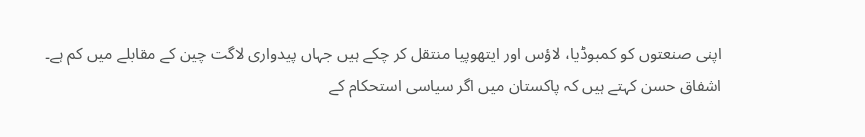اپنی صنعتوں کو کمبوڈیا، لاؤس اور ایتھوپیا منتقل کر چکے ہیں جہاں پیدواری لاگت چین کے مقابلے میں کم ہے۔
اشفاق حسن کہتے ہیں کہ پاکستان میں اگر سیاسی استحکام کے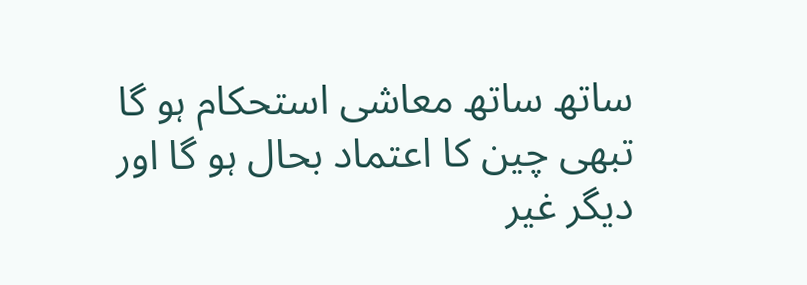ساتھ ساتھ معاشی استحکام ہو گا تبھی چین کا اعتماد بحال ہو گا اور دیگر غیر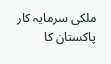ملکی سرمایہ کار پاکستان کا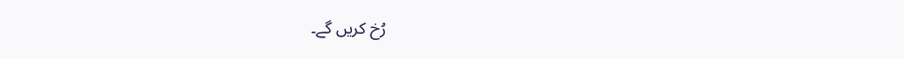رُخ کریں گے۔